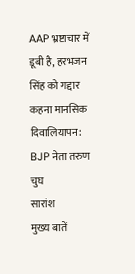AAP भ्रष्टाचार में डूबी है, हरभजन सिंह को गद्दार कहना मानसिक दिवालियापन: BJP नेता तरुण चुघ
सारांश
मुख्य बातें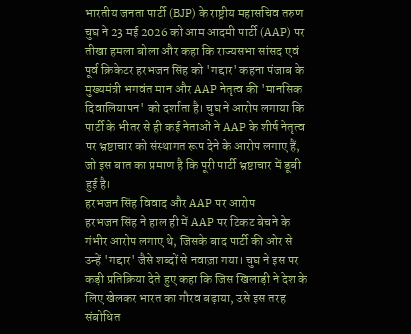भारतीय जनता पार्टी (BJP) के राष्ट्रीय महासचिव तरुण चुघ ने 23 मई 2026 को आम आदमी पार्टी (AAP) पर तीखा हमला बोला और कहा कि राज्यसभा सांसद एवं पूर्व क्रिकेटर हरभजन सिंह को 'गद्दार' कहना पंजाब के मुख्यमंत्री भगवंत मान और AAP नेतृत्व की 'मानसिक दिवालियापन' को दर्शाता है। चुघ ने आरोप लगाया कि पार्टी के भीतर से ही कई नेताओं ने AAP के शीर्ष नेतृत्व पर भ्रष्टाचार को संस्थागत रूप देने के आरोप लगाए हैं, जो इस बात का प्रमाण है कि पूरी पार्टी भ्रष्टाचार में डूबी हुई है।
हरभजन सिंह विवाद और AAP पर आरोप
हरभजन सिंह ने हाल ही में AAP पर टिकट बेचने के गंभीर आरोप लगाए थे, जिसके बाद पार्टी की ओर से उन्हें 'गद्दार' जैसे शब्दों से नवाज़ा गया। चुघ ने इस पर कड़ी प्रतिक्रिया देते हुए कहा कि जिस खिलाड़ी ने देश के लिए खेलकर भारत का गौरव बढ़ाया, उसे इस तरह संबोधित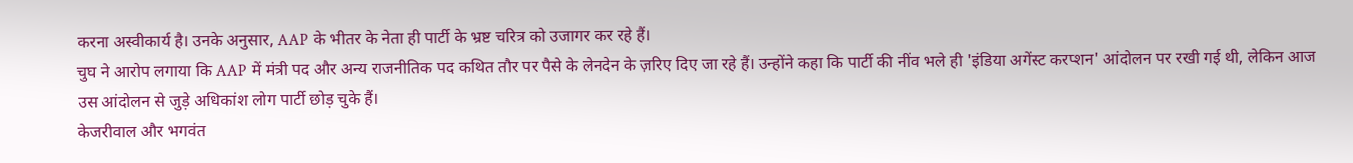करना अस्वीकार्य है। उनके अनुसार, AAP के भीतर के नेता ही पार्टी के भ्रष्ट चरित्र को उजागर कर रहे हैं।
चुघ ने आरोप लगाया कि AAP में मंत्री पद और अन्य राजनीतिक पद कथित तौर पर पैसे के लेनदेन के ज़रिए दिए जा रहे हैं। उन्होंने कहा कि पार्टी की नींव भले ही 'इंडिया अगेंस्ट करप्शन' आंदोलन पर रखी गई थी, लेकिन आज उस आंदोलन से जुड़े अधिकांश लोग पार्टी छोड़ चुके हैं।
केजरीवाल और भगवंत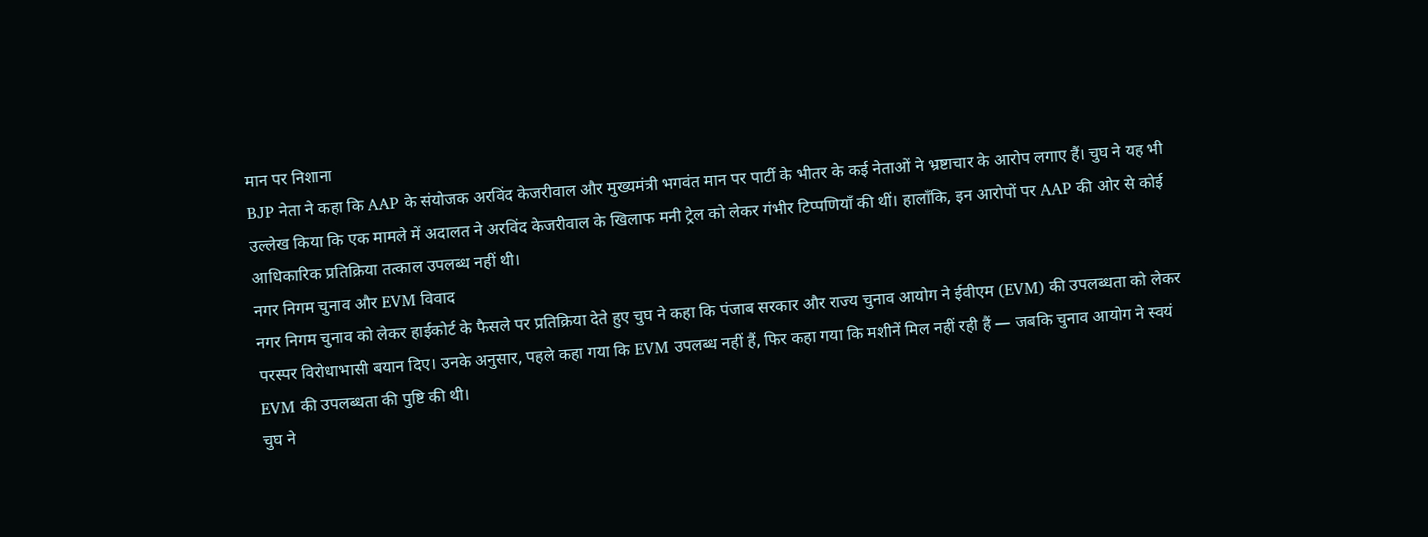मान पर निशाना
BJP नेता ने कहा कि AAP के संयोजक अरविंद केजरीवाल और मुख्यमंत्री भगवंत मान पर पार्टी के भीतर के कई नेताओं ने भ्रष्टाचार के आरोप लगाए हैं। चुघ ने यह भी उल्लेख किया कि एक मामले में अदालत ने अरविंद केजरीवाल के खिलाफ मनी ट्रेल को लेकर गंभीर टिप्पणियाँ की थीं। हालाँकि, इन आरोपों पर AAP की ओर से कोई आधिकारिक प्रतिक्रिया तत्काल उपलब्ध नहीं थी।
नगर निगम चुनाव और EVM विवाद
नगर निगम चुनाव को लेकर हाईकोर्ट के फैसले पर प्रतिक्रिया देते हुए चुघ ने कहा कि पंजाब सरकार और राज्य चुनाव आयोग ने ईवीएम (EVM) की उपलब्धता को लेकर परस्पर विरोधाभासी बयान दिए। उनके अनुसार, पहले कहा गया कि EVM उपलब्ध नहीं हैं, फिर कहा गया कि मशीनें मिल नहीं रही हैं — जबकि चुनाव आयोग ने स्वयं EVM की उपलब्धता की पुष्टि की थी।
चुघ ने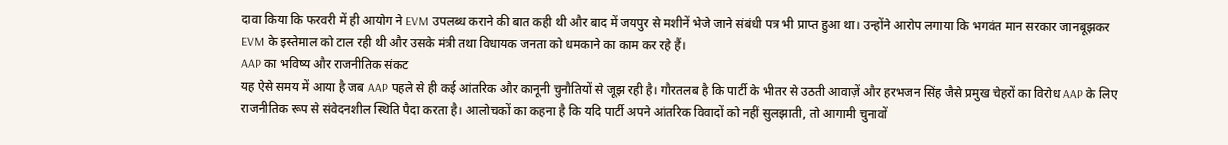दावा किया कि फरवरी में ही आयोग ने EVM उपलब्ध कराने की बात कही थी और बाद में जयपुर से मशीनें भेजे जाने संबंधी पत्र भी प्राप्त हुआ था। उन्होंने आरोप लगाया कि भगवंत मान सरकार जानबूझकर EVM के इस्तेमाल को टाल रही थी और उसके मंत्री तथा विधायक जनता को धमकाने का काम कर रहे हैं।
AAP का भविष्य और राजनीतिक संकट
यह ऐसे समय में आया है जब AAP पहले से ही कई आंतरिक और कानूनी चुनौतियों से जूझ रही है। गौरतलब है कि पार्टी के भीतर से उठती आवाज़ें और हरभजन सिंह जैसे प्रमुख चेहरों का विरोध AAP के लिए राजनीतिक रूप से संवेदनशील स्थिति पैदा करता है। आलोचकों का कहना है कि यदि पार्टी अपने आंतरिक विवादों को नहीं सुलझाती, तो आगामी चुनावों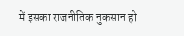में इसका राजनीतिक नुकसान हो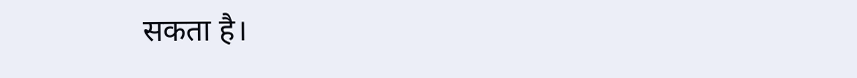सकता है।